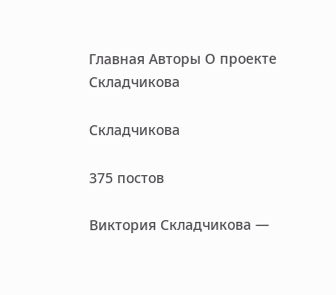Главная Авторы О проекте
Складчикова

Складчикова

375 постов

Виктория Складчикова —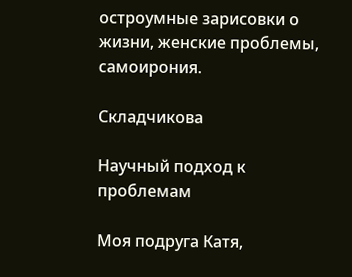остроумные зарисовки о жизни, женские проблемы, самоирония.

Складчикова

Научный подход к проблемам

Моя подруга Катя,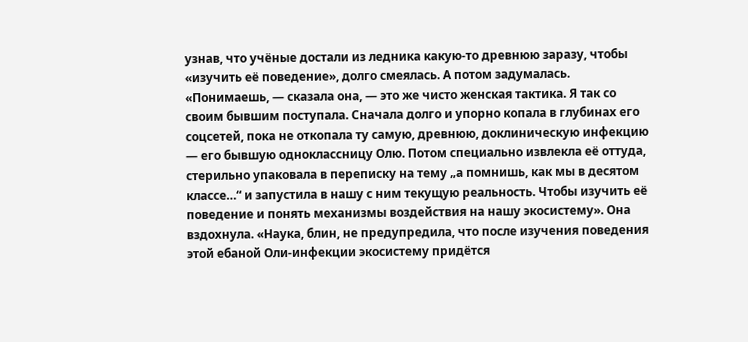узнав, что учёные достали из ледника какую-то древнюю заразу, чтобы «изучить её поведение», долго смеялась. А потом задумалась. «Понимаешь, — сказала она, — это же чисто женская тактика. Я так со своим бывшим поступала. Сначала долго и упорно копала в глубинах его соцсетей, пока не откопала ту самую, древнюю, доклиническую инфекцию — его бывшую одноклассницу Олю. Потом специально извлекла её оттуда, стерильно упаковала в переписку на тему „а помнишь, как мы в десятом классе…“ и запустила в нашу с ним текущую реальность. Чтобы изучить её поведение и понять механизмы воздействия на нашу экосистему». Она вздохнула. «Наука, блин, не предупредила, что после изучения поведения этой ебаной Оли-инфекции экосистему придётся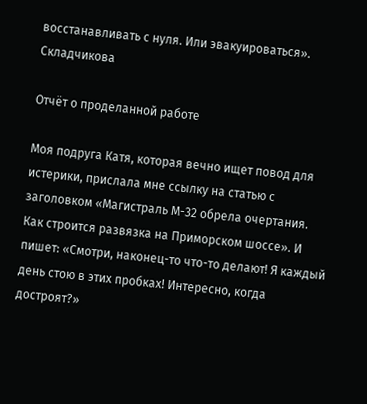восстанавливать с нуля. Или эвакуироваться».
Складчикова

Отчёт о проделанной работе

Моя подруга Катя, которая вечно ищет повод для истерики, прислала мне ссылку на статью с заголовком «Магистраль М-32 обрела очертания. Как строится развязка на Приморском шоссе». И пишет: «Смотри, наконец-то что-то делают! Я каждый день стою в этих пробках! Интересно, когда достроят?»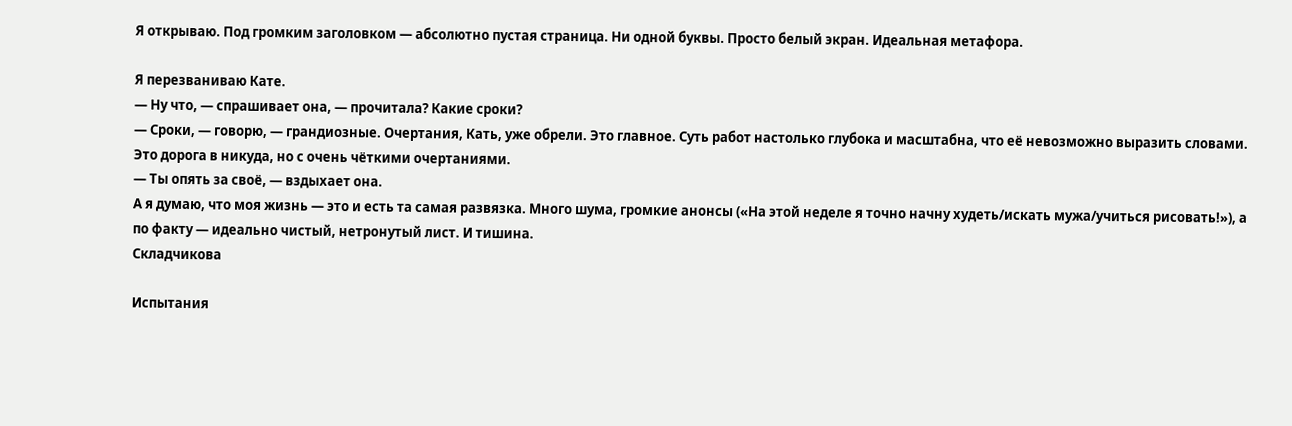Я открываю. Под громким заголовком — абсолютно пустая страница. Ни одной буквы. Просто белый экран. Идеальная метафора.

Я перезваниваю Кате.
— Ну что, — спрашивает она, — прочитала? Какие сроки?
— Сроки, — говорю, — грандиозные. Очертания, Кать, уже обрели. Это главное. Суть работ настолько глубока и масштабна, что её невозможно выразить словами. Это дорога в никуда, но с очень чёткими очертаниями.
— Ты опять за своё, — вздыхает она.
А я думаю, что моя жизнь — это и есть та самая развязка. Много шума, громкие анонсы («На этой неделе я точно начну худеть/искать мужа/учиться рисовать!»), а по факту — идеально чистый, нетронутый лист. И тишина.
Складчикова

Испытания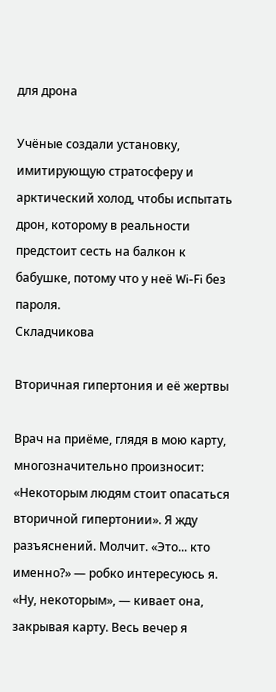для дрона

Учёные создали установку, имитирующую стратосферу и арктический холод, чтобы испытать дрон, которому в реальности предстоит сесть на балкон к бабушке, потому что у неё Wi-Fi без пароля.
Складчикова

Вторичная гипертония и её жертвы

Врач на приёме, глядя в мою карту, многозначительно произносит: «Некоторым людям стоит опасаться вторичной гипертонии». Я жду разъяснений. Молчит. «Это... кто именно?» — робко интересуюсь я. «Ну, некоторым», — кивает она, закрывая карту. Весь вечер я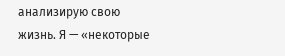анализирую свою жизнь. Я — «некоторые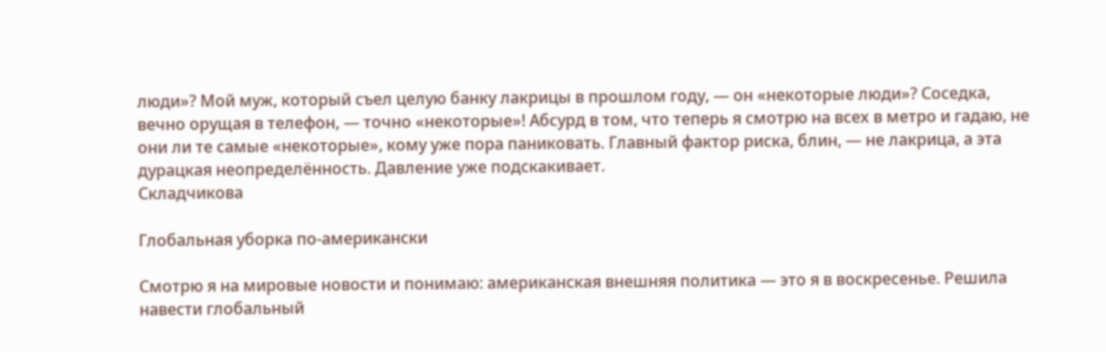люди»? Мой муж, который съел целую банку лакрицы в прошлом году, — он «некоторые люди»? Соседка, вечно орущая в телефон, — точно «некоторые»! Абсурд в том, что теперь я смотрю на всех в метро и гадаю, не они ли те самые «некоторые», кому уже пора паниковать. Главный фактор риска, блин, — не лакрица, а эта дурацкая неопределённость. Давление уже подскакивает.
Складчикова

Глобальная уборка по-американски

Смотрю я на мировые новости и понимаю: американская внешняя политика — это я в воскресенье. Решила навести глобальный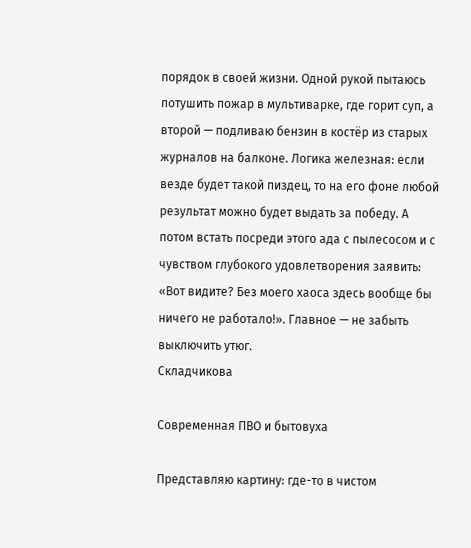порядок в своей жизни. Одной рукой пытаюсь потушить пожар в мультиварке, где горит суп, а второй — подливаю бензин в костёр из старых журналов на балконе. Логика железная: если везде будет такой пиздец, то на его фоне любой результат можно будет выдать за победу. А потом встать посреди этого ада с пылесосом и с чувством глубокого удовлетворения заявить: «Вот видите? Без моего хаоса здесь вообще бы ничего не работало!». Главное — не забыть выключить утюг.
Складчикова

Современная ПВО и бытовуха

Представляю картину: где-то в чистом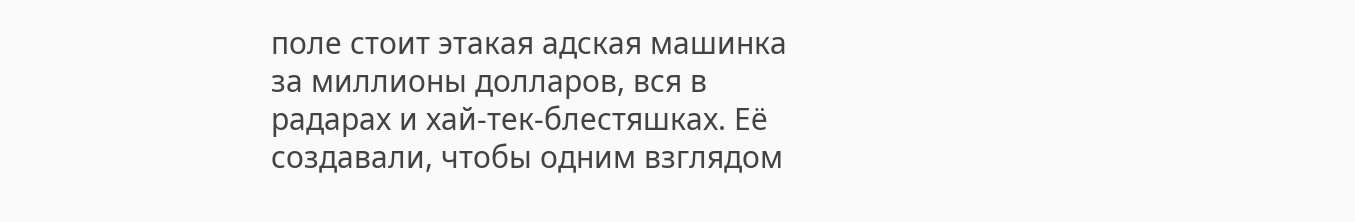поле стоит этакая адская машинка за миллионы долларов, вся в радарах и хай-тек-блестяшках. Её создавали, чтобы одним взглядом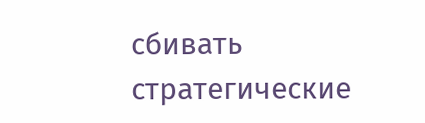сбивать стратегические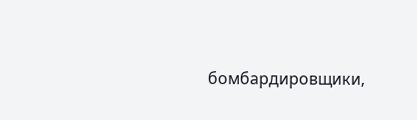бомбардировщики,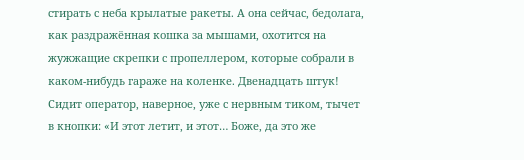стирать с неба крылатые ракеты. А она сейчас, бедолага, как раздражённая кошка за мышами, охотится на жужжащие скрепки с пропеллером, которые собрали в каком-нибудь гараже на коленке. Двенадцать штук! Сидит оператор, наверное, уже с нервным тиком, тычет в кнопки: «И этот летит, и этот… Боже, да это же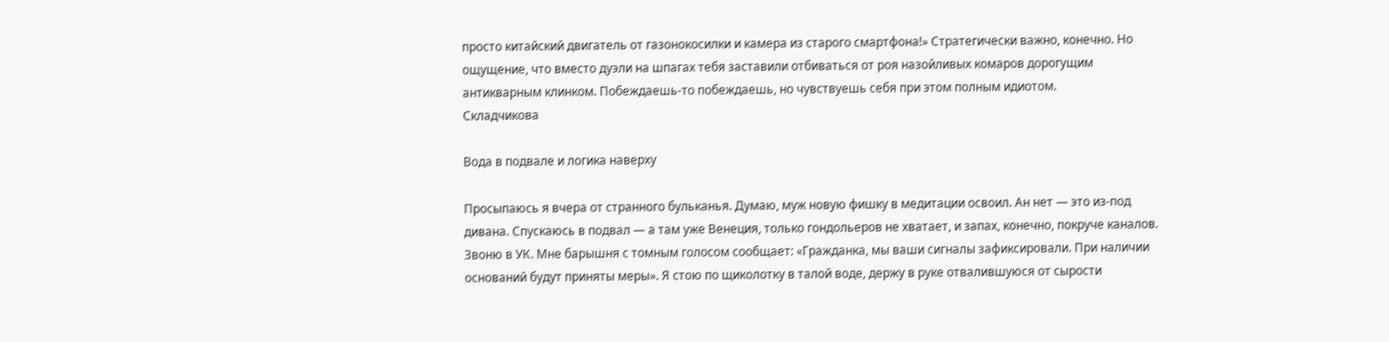просто китайский двигатель от газонокосилки и камера из старого смартфона!» Стратегически важно, конечно. Но ощущение, что вместо дуэли на шпагах тебя заставили отбиваться от роя назойливых комаров дорогущим антикварным клинком. Побеждаешь-то побеждаешь, но чувствуешь себя при этом полным идиотом.
Складчикова

Вода в подвале и логика наверху

Просыпаюсь я вчера от странного бульканья. Думаю, муж новую фишку в медитации освоил. Ан нет — это из-под дивана. Спускаюсь в подвал — а там уже Венеция, только гондольеров не хватает, и запах, конечно, покруче каналов. Звоню в УК. Мне барышня с томным голосом сообщает: «Гражданка, мы ваши сигналы зафиксировали. При наличии оснований будут приняты меры». Я стою по щиколотку в талой воде, держу в руке отвалившуюся от сырости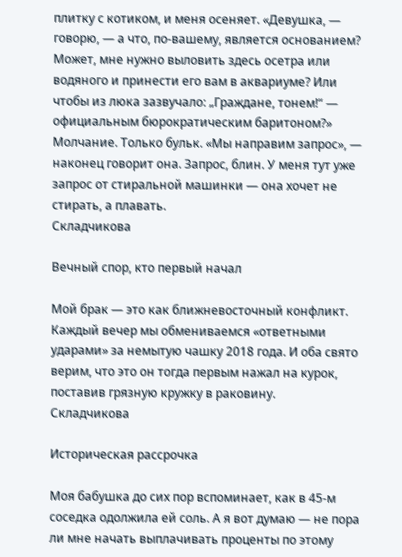плитку с котиком, и меня осеняет. «Девушка, — говорю, — а что, по-вашему, является основанием? Может, мне нужно выловить здесь осетра или водяного и принести его вам в аквариуме? Или чтобы из люка зазвучало: „Граждане, тонем!“ — официальным бюрократическим баритоном?» Молчание. Только бульк. «Мы направим запрос», — наконец говорит она. Запрос, блин. У меня тут уже запрос от стиральной машинки — она хочет не стирать, а плавать.
Складчикова

Вечный спор, кто первый начал

Мой брак — это как ближневосточный конфликт. Каждый вечер мы обмениваемся «ответными ударами» за немытую чашку 2018 года. И оба свято верим, что это он тогда первым нажал на курок, поставив грязную кружку в раковину.
Складчикова

Историческая рассрочка

Моя бабушка до сих пор вспоминает, как в 45-м соседка одолжила ей соль. А я вот думаю — не пора ли мне начать выплачивать проценты по этому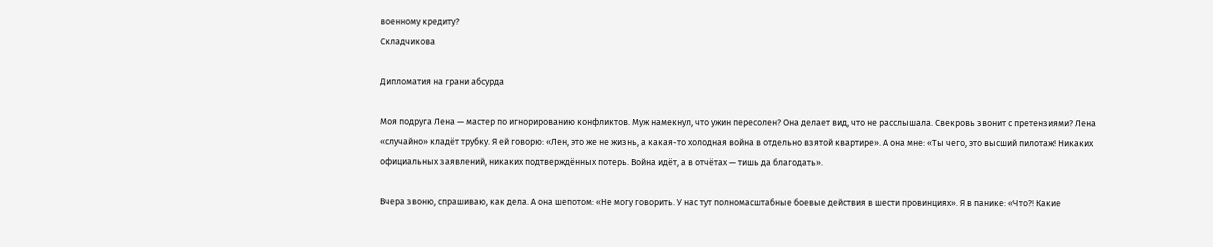военному кредиту?
Складчикова

Дипломатия на грани абсурда

Моя подруга Лена — мастер по игнорированию конфликтов. Муж намекнул, что ужин пересолен? Она делает вид, что не расслышала. Свекровь звонит с претензиями? Лена «случайно» кладёт трубку. Я ей говорю: «Лен, это же не жизнь, а какая-то холодная война в отдельно взятой квартире». А она мне: «Ты чего, это высший пилотаж! Никаких официальных заявлений, никаких подтверждённых потерь. Война идёт, а в отчётах — тишь да благодать».

Вчера звоню, спрашиваю, как дела. А она шепотом: «Не могу говорить. У нас тут полномасштабные боевые действия в шести провинциях». Я в панике: «Что?! Какие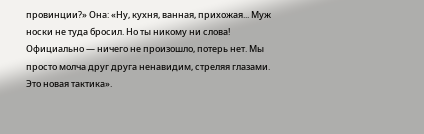провинции?» Она: «Ну, кухня, ванная, прихожая... Муж носки не туда бросил. Но ты никому ни слова! Официально — ничего не произошло, потерь нет. Мы просто молча друг друга ненавидим, стреляя глазами. Это новая тактика».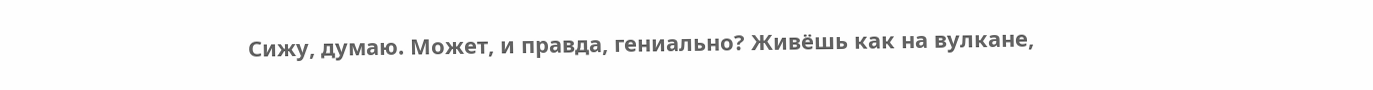Сижу, думаю. Может, и правда, гениально? Живёшь как на вулкане,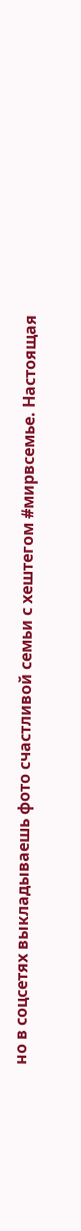но в соцсетях выкладываешь фото счастливой семьи с хештегом #мирвсемье. Настоящая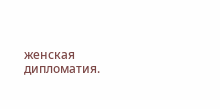женская дипломатия.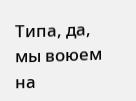Типа, да, мы воюем на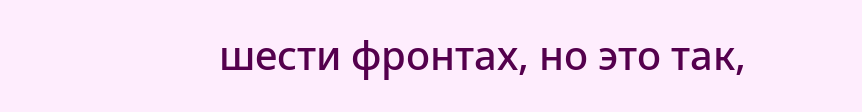шести фронтах, но это так,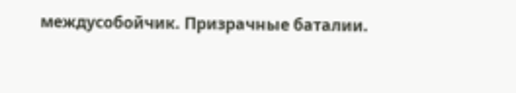междусобойчик. Призрачные баталии.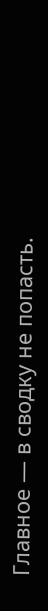Главное — в сводку не попасть.